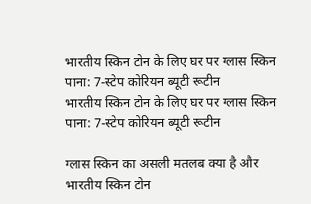भारतीय स्किन टोन के लिए घर पर ग्लास स्किन पाना: 7-स्टेप कोरियन ब्यूटी रूटीन
भारतीय स्किन टोन के लिए घर पर ग्लास स्किन पाना: 7-स्टेप कोरियन ब्यूटी रूटीन

ग्लास स्किन का असली मतलब क्या है और भारतीय स्किन टोन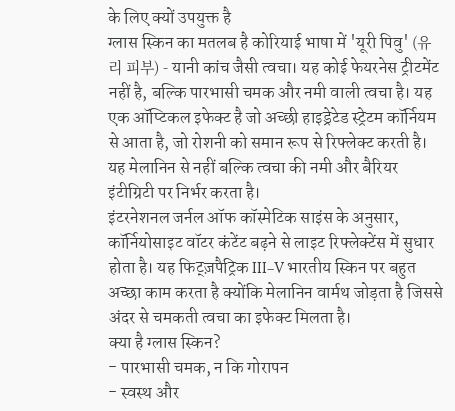के लिए क्यों उपयुक्त है
ग्लास स्किन का मतलब है कोरियाई भाषा में 'यूरी पिवु' (유리 피부) - यानी कांच जैसी त्वचा। यह कोई फेयरनेस ट्रीटमेंट नहीं है, बल्कि पारभासी चमक और नमी वाली त्वचा है। यह एक ऑप्टिकल इफेक्ट है जो अच्छी हाइड्रेटेड स्ट्रेटम कॉर्नियम से आता है, जो रोशनी को समान रूप से रिफ्लेक्ट करती है। यह मेलानिन से नहीं बल्कि त्वचा की नमी और बैरियर इंटीग्रिटी पर निर्भर करता है।
इंटरनेशनल जर्नल ऑफ कॉस्मेटिक साइंस के अनुसार, कॉर्नियोसाइट वॉटर कंटेंट बढ़ने से लाइट रिफ्लेक्टेंस में सुधार होता है। यह फिट्ज़पैट्रिक III–V भारतीय स्किन पर बहुत अच्छा काम करता है क्योंकि मेलानिन वार्मथ जोड़ता है जिससे अंदर से चमकती त्वचा का इफेक्ट मिलता है।
क्या है ग्लास स्किन?
- पारभासी चमक, न कि गोरापन
- स्वस्थ और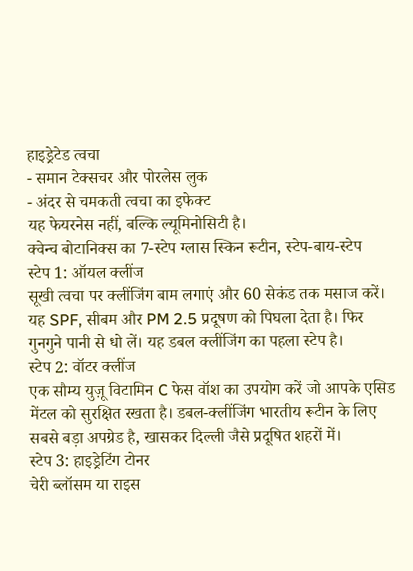हाइड्रेटेड त्वचा
- समान टेक्सचर और पोरलेस लुक
- अंदर से चमकती त्वचा का इफेक्ट
यह फेयरनेस नहीं, बल्कि ल्यूमिनोसिटी है।
क्वेन्च बोटानिक्स का 7-स्टेप ग्लास स्किन रूटीन, स्टेप-बाय-स्टेप
स्टेप 1: ऑयल क्लींज
सूखी त्वचा पर क्लींजिंग बाम लगाएं और 60 सेकंड तक मसाज करें। यह SPF, सीबम और PM 2.5 प्रदूषण को पिघला देता है। फिर गुनगुने पानी से धो लें। यह डबल क्लींजिंग का पहला स्टेप है।
स्टेप 2: वॉटर क्लींज
एक सौम्य युज़ू विटामिन C फेस वॉश का उपयोग करें जो आपके एसिड मेंटल को सुरक्षित रखता है। डबल-क्लींजिंग भारतीय रूटीन के लिए सबसे बड़ा अपग्रेड है, खासकर दिल्ली जैसे प्रदूषित शहरों में।
स्टेप 3: हाइड्रेटिंग टोनर
चेरी ब्लॉसम या राइस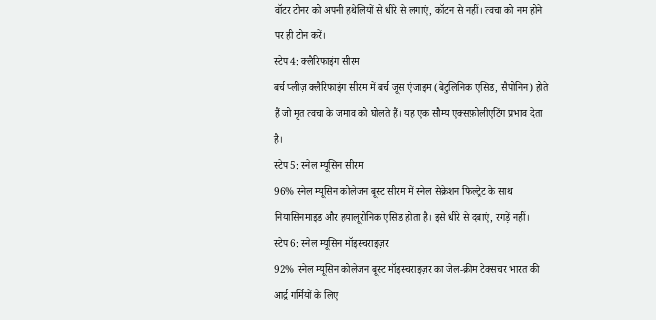वॉटर टोनर को अपनी हथेलियों से धीरे से लगाएं, कॉटन से नहीं। त्वचा को नम होने पर ही टोन करें।
स्टेप 4: क्लैरिफाइंग सीरम
बर्च प्लीज़ क्लैरिफाइंग सीरम में बर्च जूस एंजाइम (बेटुलिनिक एसिड, सैपोनिन) होते हैं जो मृत त्वचा के जमाव को घोलते हैं। यह एक सौम्य एक्सफ़ोलीएटिंग प्रभाव देता है।
स्टेप 5: स्नेल म्यूसिन सीरम
96% स्नेल म्यूसिन कोलेजन बूस्ट सीरम में स्नेल सेक्रेशन फिल्ट्रेट के साथ नियासिनमाइड और हयालूरोनिक एसिड होता है। इसे धीरे से दबाएं, रगड़ें नहीं।
स्टेप 6: स्नेल म्यूसिन मॉइस्चराइज़र
92% स्नेल म्यूसिन कोलेजन बूस्ट मॉइस्चराइज़र का जेल-क्रीम टेक्सचर भारत की आर्द्र गर्मियों के लिए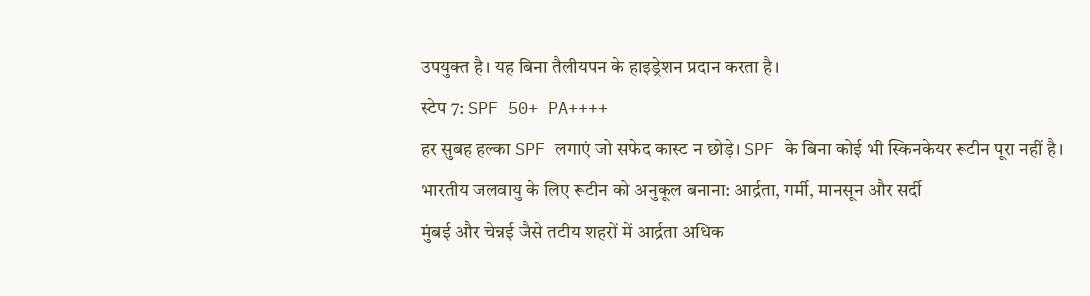उपयुक्त है। यह बिना तैलीयपन के हाइड्रेशन प्रदान करता है।
स्टेप 7: SPF 50+ PA++++
हर सुबह हल्का SPF लगाएं जो सफेद कास्ट न छोड़े। SPF के बिना कोई भी स्किनकेयर रूटीन पूरा नहीं है।
भारतीय जलवायु के लिए रूटीन को अनुकूल बनाना: आर्द्रता, गर्मी, मानसून और सर्दी
मुंबई और चेन्नई जैसे तटीय शहरों में आर्द्रता अधिक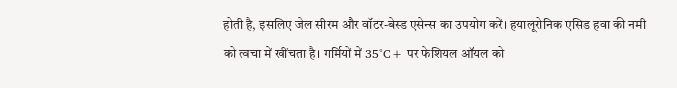होती है, इसलिए जेल सीरम और वॉटर-बेस्ड एसेन्स का उपयोग करें। हयालूरोनिक एसिड हवा की नमी को त्वचा में खींचता है। गर्मियों में 35°C+ पर फेशियल ऑयल को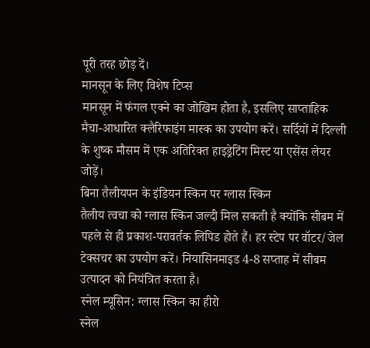पूरी तरह छोड़ दें।
मानसून के लिए विशेष टिप्स
मानसून में फंगल एक्ने का जोखिम होता है, इसलिए साप्ताहिक मैचा-आधारित क्लैरिफाइंग मास्क का उपयोग करें। सर्दियों में दिल्ली के शुष्क मौसम में एक अतिरिक्त हाइड्रेटिंग मिस्ट या एसेंस लेयर जोड़ें।
बिना तैलीयपन के इंडियन स्किन पर ग्लास स्किन
तैलीय त्वचा को ग्लास स्किन जल्दी मिल सकती है क्योंकि सीबम में पहले से ही प्रकाश-परावर्तक लिपिड होते हैं। हर स्टेप पर वॉटर/जेल टेक्सचर का उपयोग करें। नियासिनमाइड 4-8 सप्ताह में सीबम उत्पादन को नियंत्रित करता है।
स्नेल म्यूसिन: ग्लास स्किन का हीरो
स्नेल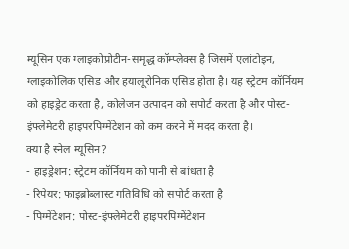म्यूसिन एक ग्लाइकोप्रोटीन-समृद्ध कॉम्प्लेक्स है जिसमें एलांटोइन, ग्लाइकोलिक एसिड और हयालूरोनिक एसिड होता है। यह स्ट्रेटम कॉर्नियम को हाइड्रेट करता है, कोलेजन उत्पादन को सपोर्ट करता है और पोस्ट-इंफ्लेमेटरी हाइपरपिग्मेंटेशन को कम करने में मदद करता है।
क्या है स्नेल म्यूसिन?
- हाइड्रेशन: स्ट्रेटम कॉर्नियम को पानी से बांधता है
- रिपेयर: फाइब्रोब्लास्ट गतिविधि को सपोर्ट करता है
- पिग्मेंटेशन: पोस्ट-इंफ्लेमेटरी हाइपरपिग्मेंटेशन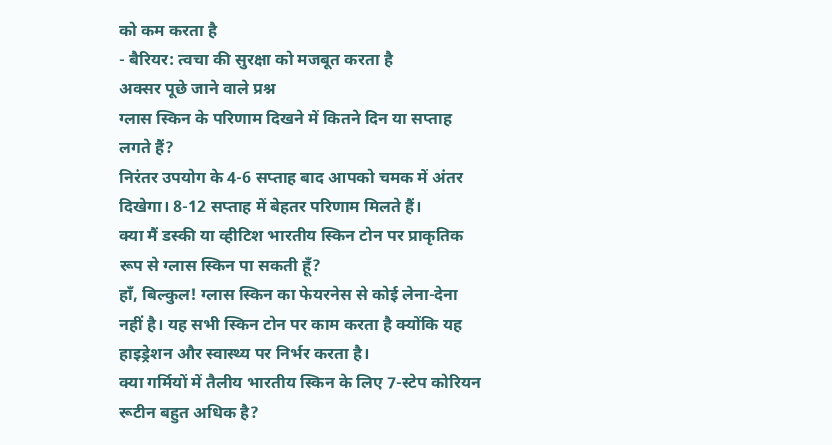को कम करता है
- बैरियर: त्वचा की सुरक्षा को मजबूत करता है
अक्सर पूछे जाने वाले प्रश्न
ग्लास स्किन के परिणाम दिखने में कितने दिन या सप्ताह लगते हैं?
निरंतर उपयोग के 4-6 सप्ताह बाद आपको चमक में अंतर दिखेगा। 8-12 सप्ताह में बेहतर परिणाम मिलते हैं।
क्या मैं डस्की या व्हीटिश भारतीय स्किन टोन पर प्राकृतिक रूप से ग्लास स्किन पा सकती हूँ?
हाँ, बिल्कुल! ग्लास स्किन का फेयरनेस से कोई लेना-देना नहीं है। यह सभी स्किन टोन पर काम करता है क्योंकि यह हाइड्रेशन और स्वास्थ्य पर निर्भर करता है।
क्या गर्मियों में तैलीय भारतीय स्किन के लिए 7-स्टेप कोरियन रूटीन बहुत अधिक है?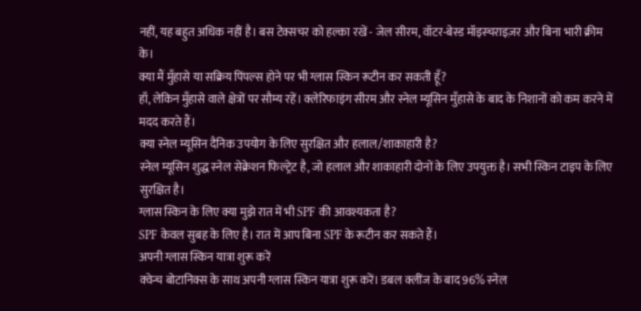नहीं, यह बहुत अधिक नहीं है। बस टेक्सचर को हल्का रखें - जेल सीरम, वॉटर-बेस्ड मॉइस्चराइज़र और बिना भारी क्रीम के।
क्या मैं मुँहासे या सक्रिय पिंपल्स होने पर भी ग्लास स्किन रूटीन कर सकती हूँ?
हाँ, लेकिन मुँहासे वाले क्षेत्रों पर सौम्य रहें। क्लेरिफाइंग सीरम और स्नेल म्यूसिन मुँहासे के बाद के निशानों को कम करने में मदद करते हैं।
क्या स्नेल म्यूसिन दैनिक उपयोग के लिए सुरक्षित और हलाल/शाकाहारी है?
स्नेल म्यूसिन शुद्ध स्नेल सेक्रेशन फिल्ट्रेट है, जो हलाल और शाकाहारी दोनों के लिए उपयुक्त है। सभी स्किन टाइप के लिए सुरक्षित है।
ग्लास स्किन के लिए क्या मुझे रात में भी SPF की आवश्यकता है?
SPF केवल सुबह के लिए है। रात में आप बिना SPF के रूटीन कर सकते हैं।
अपनी ग्लास स्किन यात्रा शुरू करें
क्वेन्च बोटानिक्स के साथ अपनी ग्लास स्किन यात्रा शुरू करें। डबल क्लींज के बाद 96% स्नेल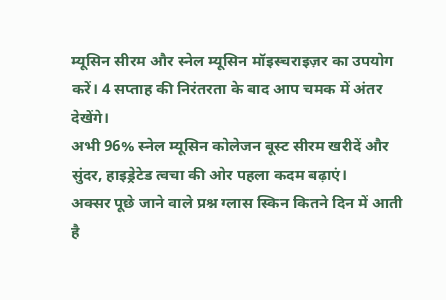म्यूसिन सीरम और स्नेल म्यूसिन मॉइस्चराइज़र का उपयोग करें। 4 सप्ताह की निरंतरता के बाद आप चमक में अंतर देखेंगे।
अभी 96% स्नेल म्यूसिन कोलेजन बूस्ट सीरम खरीदें और सुंदर, हाइड्रेटेड त्वचा की ओर पहला कदम बढ़ाएं।
अक्सर पूछे जाने वाले प्रश्न ग्लास स्किन कितने दिन में आती है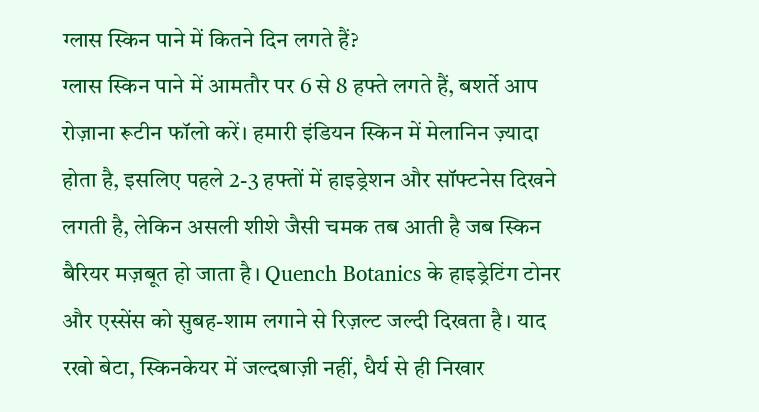ग्लास स्किन पाने में कितने दिन लगते हैं?
ग्लास स्किन पाने में आमतौर पर 6 से 8 हफ्ते लगते हैं, बशर्ते आप रोज़ाना रूटीन फॉलो करें। हमारी इंडियन स्किन में मेलानिन ज़्यादा होता है, इसलिए पहले 2-3 हफ्तों में हाइड्रेशन और सॉफ्टनेस दिखने लगती है, लेकिन असली शीशे जैसी चमक तब आती है जब स्किन बैरियर मज़बूत हो जाता है। Quench Botanics के हाइड्रेटिंग टोनर और एस्सेंस को सुबह-शाम लगाने से रिज़ल्ट जल्दी दिखता है। याद रखो बेटा, स्किनकेयर में जल्दबाज़ी नहीं, धैर्य से ही निखार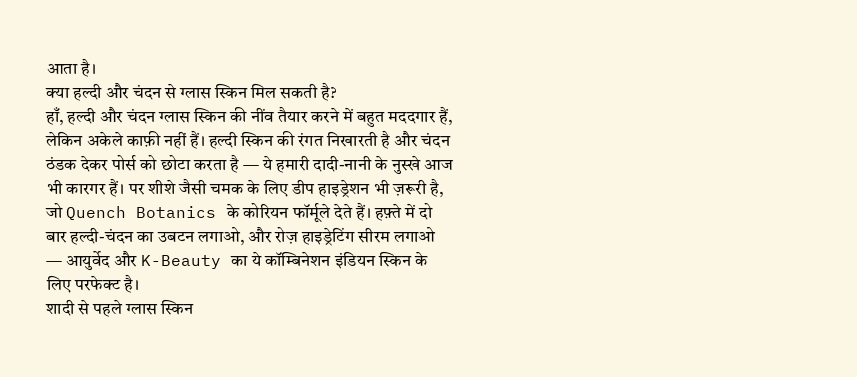आता है।
क्या हल्दी और चंदन से ग्लास स्किन मिल सकती है?
हाँ, हल्दी और चंदन ग्लास स्किन की नींव तैयार करने में बहुत मददगार हैं, लेकिन अकेले काफ़ी नहीं हैं। हल्दी स्किन की रंगत निखारती है और चंदन ठंडक देकर पोर्स को छोटा करता है — ये हमारी दादी-नानी के नुस्खे आज भी कारगर हैं। पर शीशे जैसी चमक के लिए डीप हाइड्रेशन भी ज़रूरी है, जो Quench Botanics के कोरियन फॉर्मूले देते हैं। हफ़्ते में दो बार हल्दी-चंदन का उबटन लगाओ, और रोज़ हाइड्रेटिंग सीरम लगाओ — आयुर्वेद और K-Beauty का ये कॉम्बिनेशन इंडियन स्किन के लिए परफेक्ट है।
शादी से पहले ग्लास स्किन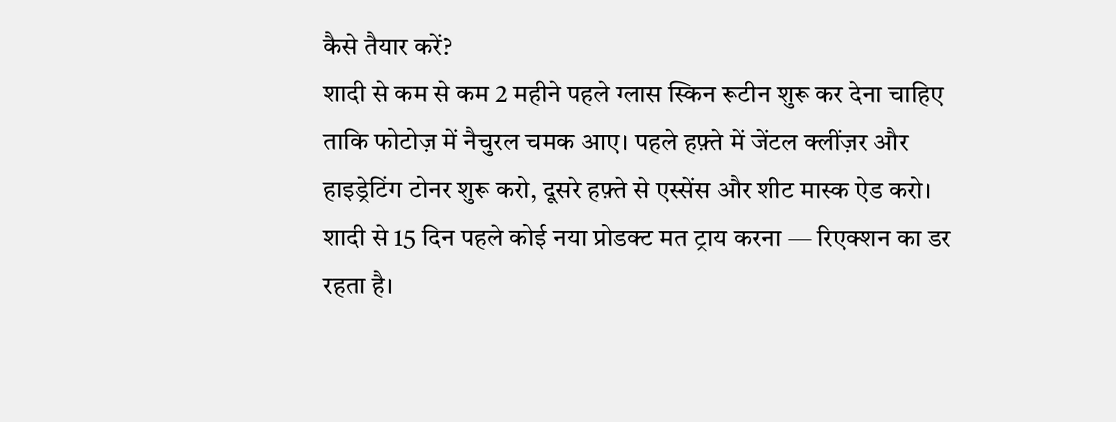कैसे तैयार करें?
शादी से कम से कम 2 महीने पहले ग्लास स्किन रूटीन शुरू कर देना चाहिए ताकि फोटोज़ में नैचुरल चमक आए। पहले हफ़्ते में जेंटल क्लींज़र और हाइड्रेटिंग टोनर शुरू करो, दूसरे हफ़्ते से एस्सेंस और शीट मास्क ऐड करो। शादी से 15 दिन पहले कोई नया प्रोडक्ट मत ट्राय करना — रिएक्शन का डर रहता है।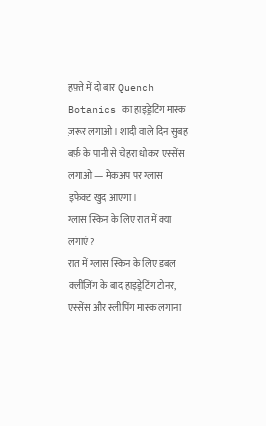हफ़्ते में दो बार Quench Botanics का हाइड्रेटिंग मास्क ज़रूर लगाओ। शादी वाले दिन सुबह बर्फ़ के पानी से चेहरा धोकर एस्सेंस लगाओ — मेकअप पर ग्लास इफेक्ट खुद आएगा।
ग्लास स्किन के लिए रात में क्या लगाएं?
रात में ग्लास स्किन के लिए डबल क्लींज़िंग के बाद हाइड्रेटिंग टोनर, एस्सेंस और स्लीपिंग मास्क लगाना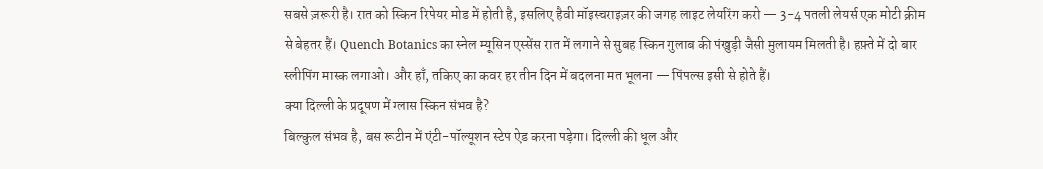सबसे ज़रूरी है। रात को स्किन रिपेयर मोड में होती है, इसलिए हैवी मॉइस्चराइज़र की जगह लाइट लेयरिंग करो — 3-4 पतली लेयर्स एक मोटी क्रीम से बेहतर हैं। Quench Botanics का स्नेल म्यूसिन एस्सेंस रात में लगाने से सुबह स्किन गुलाब की पंखुड़ी जैसी मुलायम मिलती है। हफ़्ते में दो बार स्लीपिंग मास्क लगाओ। और हाँ, तकिए का कवर हर तीन दिन में बदलना मत भूलना — पिंपल्स इसी से होते हैं।
क्या दिल्ली के प्रदूषण में ग्लास स्किन संभव है?
बिल्कुल संभव है, बस रूटीन में एंटी-पॉल्यूशन स्टेप ऐड करना पड़ेगा। दिल्ली की धूल और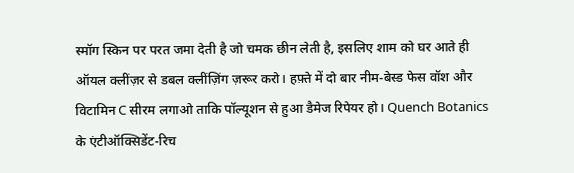स्मॉग स्किन पर परत जमा देती है जो चमक छीन लेती है, इसलिए शाम को घर आते ही ऑयल क्लींज़र से डबल क्लींज़िंग ज़रूर करो। हफ़्ते में दो बार नीम-बेस्ड फेस वॉश और विटामिन C सीरम लगाओ ताकि पॉल्यूशन से हुआ डैमेज रिपेयर हो। Quench Botanics के एंटीऑक्सिडेंट-रिच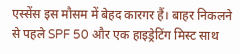एस्सेंस इस मौसम में बेहद कारगर हैं। बाहर निकलने से पहले SPF 50 और एक हाइड्रेटिंग मिस्ट साथ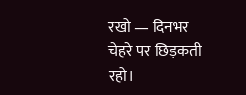रखो — दिनभर चेहरे पर छिड़कती रहो।